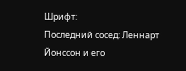Шрифт:
Последний сосед: Леннарт Йонссон и его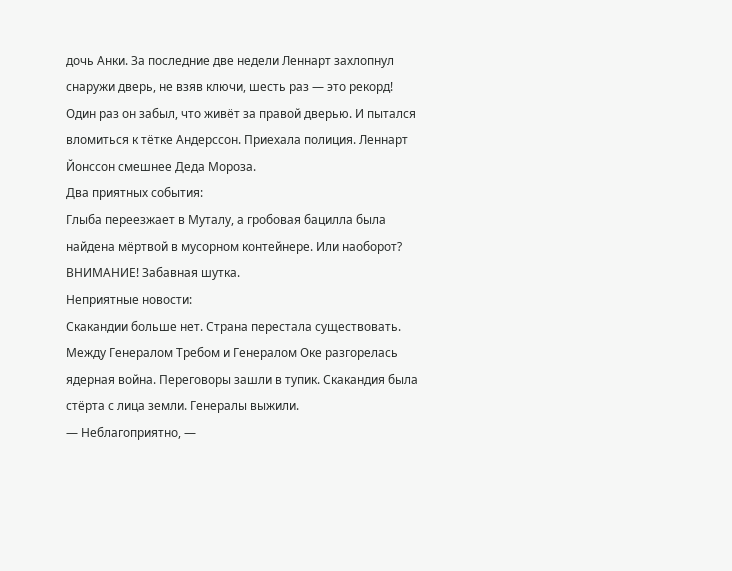дочь Анки. За последние две недели Леннарт захлопнул снаружи дверь, не взяв ключи, шесть раз — это рекорд! Один раз он забыл, что живёт за правой дверью. И пытался вломиться к тётке Андерссон. Приехала полиция. Леннарт Йонссон смешнее Деда Мороза.
Два приятных события:
Глыба переезжает в Муталу, а гробовая бацилла была найдена мёртвой в мусорном контейнере. Или наоборот? ВНИМАНИЕ! Забавная шутка.
Неприятные новости:
Скакандии больше нет. Страна перестала существовать. Между Генералом Требом и Генералом Оке разгорелась ядерная война. Переговоры зашли в тупик. Скакандия была стёрта с лица земли. Генералы выжили.
— Неблагоприятно, —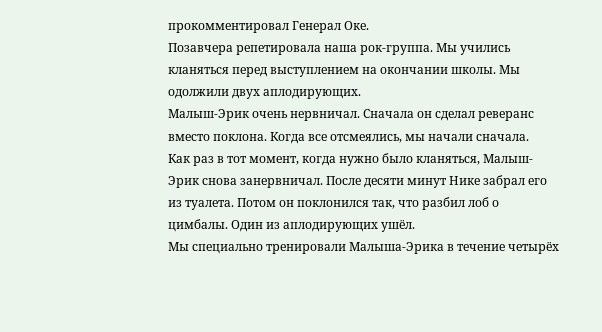прокомментировал Генерал Оке.
Позавчера репетировала наша рок-группа. Мы учились кланяться перед выступлением на окончании школы. Мы одолжили двух аплодирующих.
Малыш-Эрик очень нервничал. Сначала он сделал реверанс вместо поклона. Когда все отсмеялись, мы начали сначала.
Как раз в тот момент, когда нужно было кланяться, Малыш-Эрик снова занервничал. После десяти минут Нике забрал его из туалета. Потом он поклонился так, что разбил лоб о цимбалы. Один из аплодирующих ушёл.
Мы специально тренировали Малыша-Эрика в течение четырёх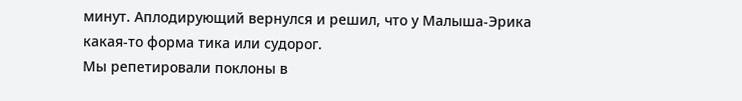минут. Аплодирующий вернулся и решил, что у Малыша-Эрика какая-то форма тика или судорог.
Мы репетировали поклоны в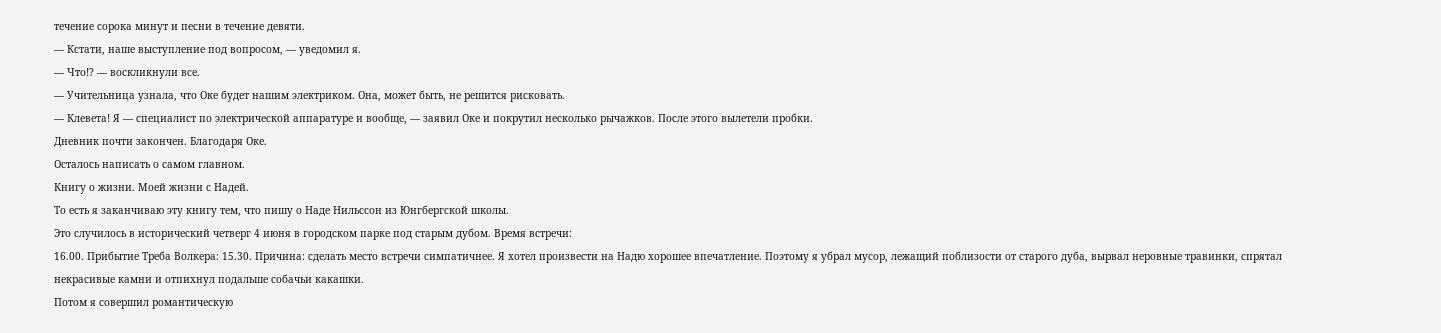течение сорока минут и песни в течение девяти.
— Кстати, наше выступление под вопросом, — уведомил я.
— Что!? — воскликнули все.
— Учительница узнала, что Оке будет нашим электриком. Она, может быть, не решится рисковать.
— Клевета! Я — специалист по электрической аппаратуре и вообще, — заявил Оке и покрутил несколько рычажков. После этого вылетели пробки.
Дневник почти закончен. Благодаря Оке.
Осталось написать о самом главном.
Книгу о жизни. Моей жизни с Надей.
То есть я заканчиваю эту книгу тем, что пишу о Наде Нильссон из Юнгбергской школы.
Это случилось в исторический четверг 4 июня в городском парке под старым дубом. Время встречи:
16.00. Прибытие Треба Волкера: 15.30. Причина: сделать место встречи симпатичнее. Я хотел произвести на Надю хорошее впечатление. Поэтому я убрал мусор, лежащий поблизости от старого дуба, вырвал неровные травинки, спрятал некрасивые камни и отпихнул подальше собачьи какашки.
Потом я совершил романтическую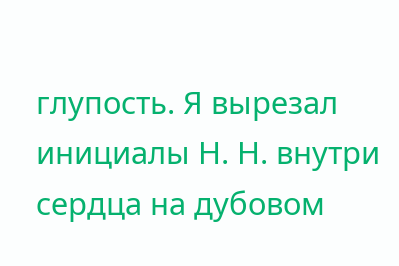глупость. Я вырезал инициалы Н. Н. внутри сердца на дубовом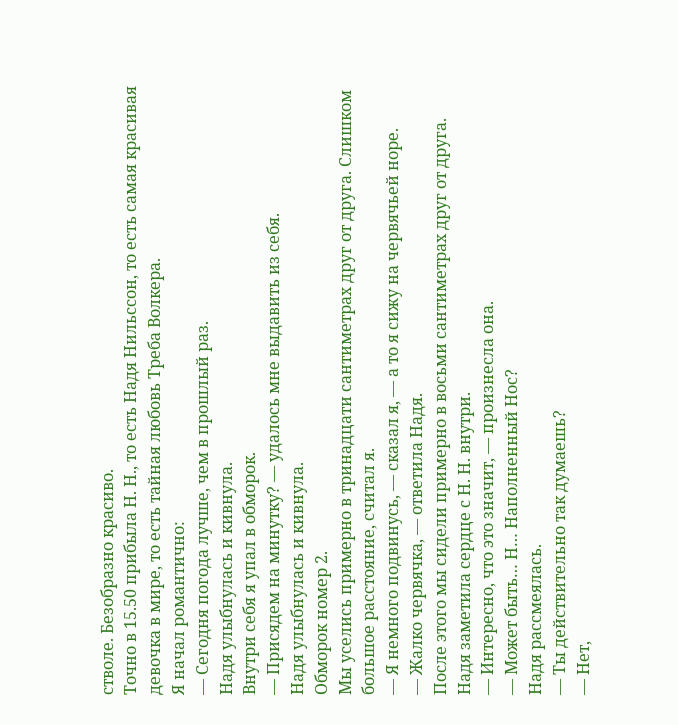стволе. Безобразно красиво.
Точно в 15.50 прибыла Н. Н., то есть Надя Нильссон, то есть самая красивая девочка в мире, то есть тайная любовь Треба Волкера.
Я начал романтично:
— Сегодня погода лучше, чем в прошлый раз.
Надя улыбнулась и кивнула.
Внутри себя я упал в обморок.
— Присядем на минутку? — удалось мне выдавить из себя.
Надя улыбнулась и кивнула.
Обморок номер 2.
Мы уселись примерно в тринадцати сантиметрах друг от друга. Слишком большое расстояние, считал я.
— Я немного подвинусь, — сказал я, — а то я сижу на червячьей норе.
— Жалко червячка, — ответила Надя.
После этого мы сидели примерно в восьми сантиметрах друг от друга.
Надя заметила сердце с Н. Н. внутри.
— Интересно, что это значит, — произнесла она.
— Может быть… Н… Наполненный Нос?
Надя рассмеялась.
— Ты действительно так думаешь?
— Нет,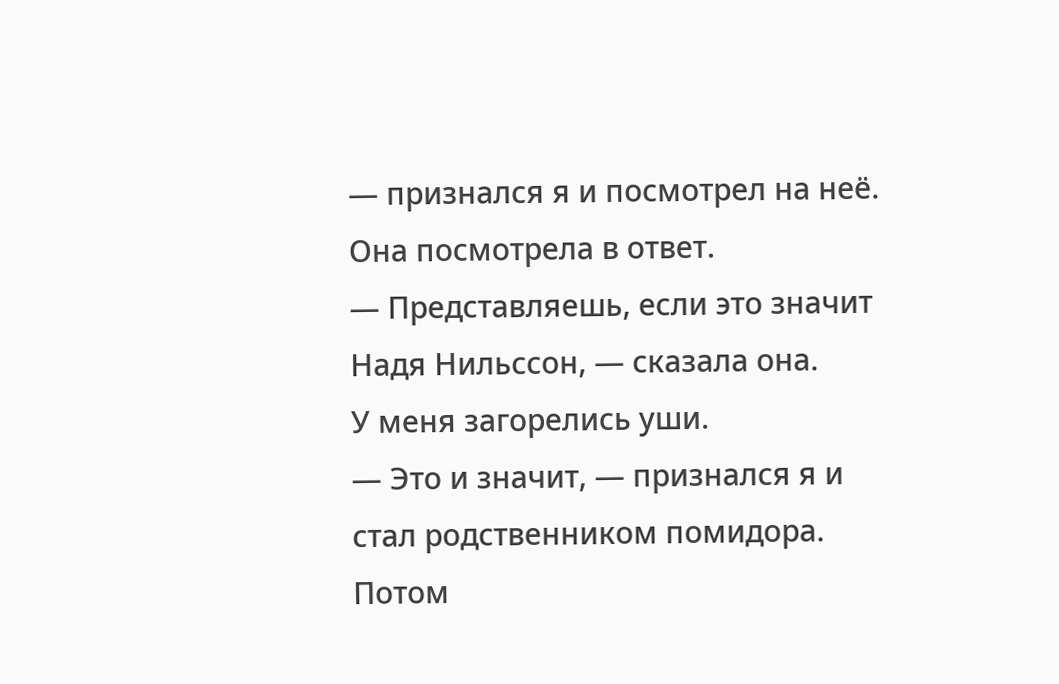— признался я и посмотрел на неё.
Она посмотрела в ответ.
— Представляешь, если это значит Надя Нильссон, — сказала она.
У меня загорелись уши.
— Это и значит, — признался я и стал родственником помидора.
Потом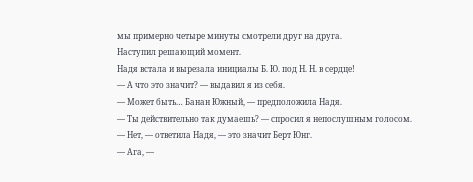мы примерно четыре минуты смотрели друг на друга.
Наступил решающий момент.
Надя встала и вырезала инициалы Б. Ю. под Н. Н. в сердце!
— А что это значит? — выдавил я из себя.
— Может быть… Банан Южный, — предположила Надя.
— Ты действительно так думаешь? — спросил я непослушным голосом.
— Нет, — ответила Надя, — это значит Берт Юнг.
— Ага, —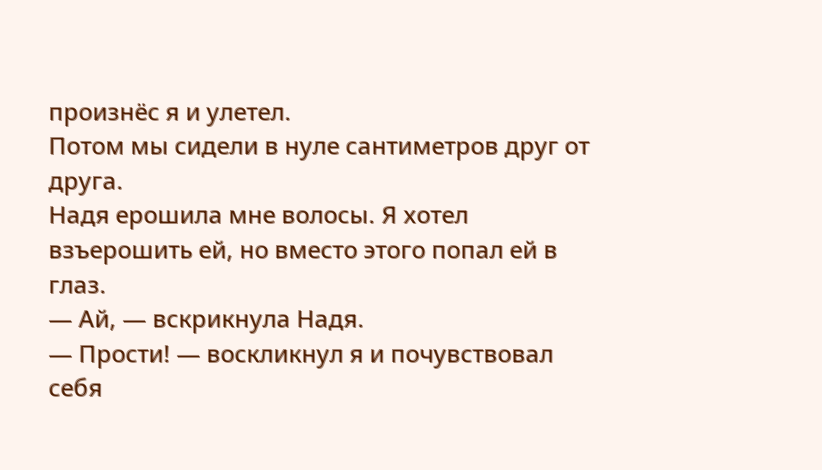произнёс я и улетел.
Потом мы сидели в нуле сантиметров друг от друга.
Надя ерошила мне волосы. Я хотел взъерошить ей, но вместо этого попал ей в глаз.
— Ай, — вскрикнула Надя.
— Прости! — воскликнул я и почувствовал себя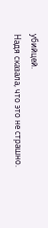убийцей.
Надя сказала, что это не страшно.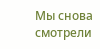Мы снова смотрели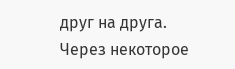друг на друга.
Через некоторое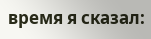время я сказал: